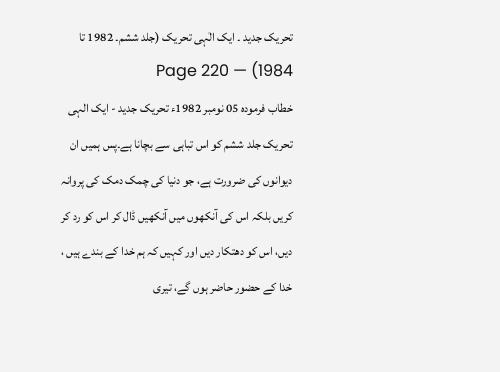تحریک جدید ۔ ایک الٰہی تحریک (جلد ششم۔ 1982 تا 1984) — Page 220
خطاب فرمودہ 05 نومبر 1982ء تحریک جدید - ایک الہی تحریک جلد ششم کو اس تباہی سے بچانا ہے۔پس ہمیں ان دیوانوں کی ضرورت ہے، جو دنیا کی چمک دمک کی پروانہ کریں بلکہ اس کی آنکھوں میں آنکھیں ڈال کر اس کو رد کر دیں، اس کو دھتکار دیں اور کہیں کہ ہم خدا کے بندے ہیں ، خدا کے حضور حاضر ہوں گے، تیری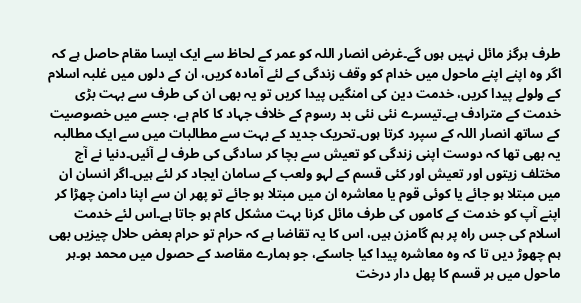طرف ہرگز مائل نہیں ہوں گے۔غرض انصار اللہ کو عمر کے لحاظ سے ایک ایسا مقام حاصل ہے کہ اگر وہ اپنے اپنے ماحول میں خدام کو وقف زندگی کے لئے آمادہ کریں، ان کے دلوں میں غلبہ اسلام کے ولولے پیدا کریں، خدمت دین کی امنگیں پیدا کریں تو یہ بھی ان کی طرف سے بہت بڑی خدمت کے مترادف ہے۔تیسرے نئی نئی بد رسوم کے خلاف جہاد کا کام ہے، جسے میں خصوصیت کے ساتھ انصار اللہ کے سپرد کرتا ہوں۔تحریک جدید کے بہت سے مطالبات میں سے ایک مطالبہ یہ بھی تھا کہ دوست اپنی زندگی کو تعیش سے بچا کر سادگی کی طرف لے آئیں۔دنیا نے آج مختلف زیتوں اور تعیش اور کئی قسم کے لہو ولعب کے سامان ایجاد کر لئے ہیں۔اگر انسان ان میں مبتلا ہو جائے یا کوئی قوم یا معاشرہ ان میں مبتلا ہو جائے تو پھر ان سے اپنا دامن چھڑا کر اپنے آپ کو خدمت کے کاموں کی طرف مائل کرنا بہت مشکل کام ہو جاتا ہے۔اس لئے خدمت اسلام کی جس راہ پر ہم گامزن ہیں، اس کا یہ تقاضا ہے کہ حرام تو حرام بعض حلال چیزیں بھی ہم چھوڑ دیں تا کہ وہ معاشرہ پیدا کیا جاسکے، جو ہمارے مقاصد کے حصول میں محمد ہو۔ہر ماحول میں ہر قسم کا پھل دار درخت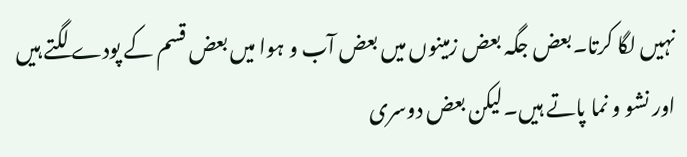نہیں لگا کرتا۔بعض جگہ بعض زمینوں میں بعض آب و ہوا میں بعض قسم کے پودے لگتے ہیں اور نشو و نما پاتے ہیں۔لیکن بعض دوسری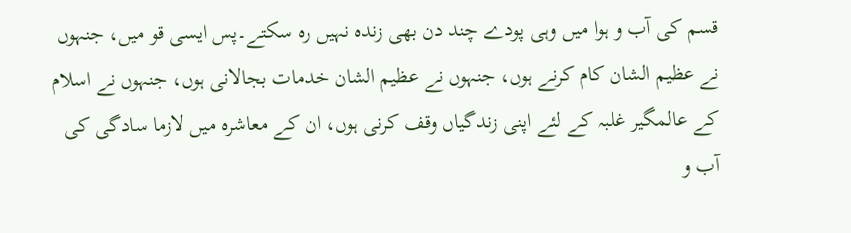قسم کی آب و ہوا میں وہی پودے چند دن بھی زندہ نہیں رہ سکتے۔پس ایسی قو میں، جنہوں نے عظیم الشان کام کرنے ہوں، جنہوں نے عظیم الشان خدمات بجالانی ہوں، جنہوں نے اسلام کے عالمگیر غلبہ کے لئے اپنی زندگیاں وقف کرنی ہوں، ان کے معاشرہ میں لازما سادگی کی آب و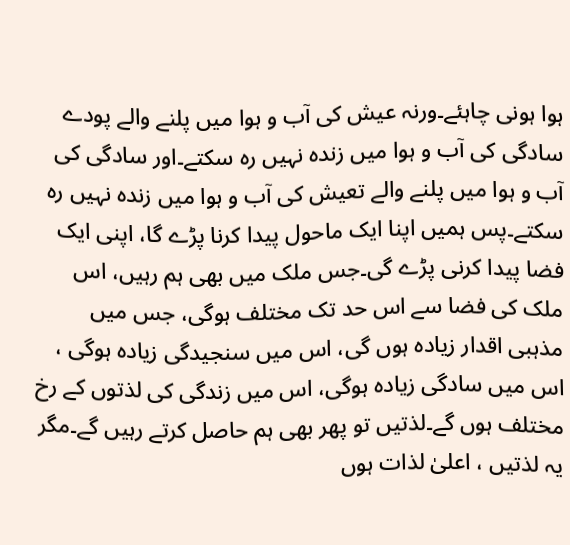ہوا ہونی چاہئے۔ورنہ عیش کی آب و ہوا میں پلنے والے پودے سادگی کی آب و ہوا میں زندہ نہیں رہ سکتے۔اور سادگی کی آب و ہوا میں پلنے والے تعیش کی آب و ہوا میں زندہ نہیں رہ سکتے۔پس ہمیں اپنا ایک ماحول پیدا کرنا پڑے گا، اپنی ایک فضا پیدا کرنی پڑے گی۔جس ملک میں بھی ہم رہیں، اس ملک کی فضا سے اس حد تک مختلف ہوگی، جس میں مذہبی اقدار زیادہ ہوں گی، اس میں سنجیدگی زیادہ ہوگی ، اس میں سادگی زیادہ ہوگی، اس میں زندگی کی لذتوں کے رخ مختلف ہوں گے۔لذتیں تو پھر بھی ہم حاصل کرتے رہیں گے۔مگر یہ لذتیں ، اعلیٰ لذات ہوں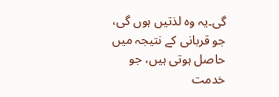گی۔یہ وہ لذتیں ہوں گی، جو قربانی کے نتیجہ میں حاصل ہوتی ہیں، جو خدمت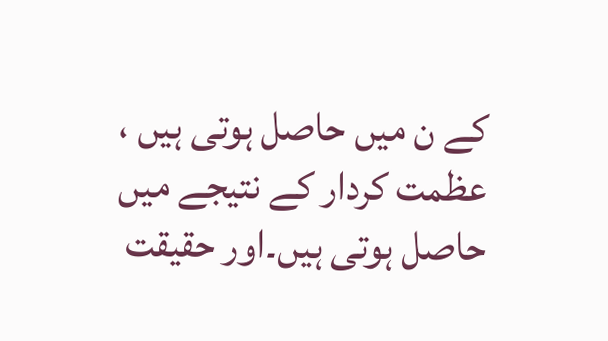کے ن میں حاصل ہوتی ہیں ، عظمت کردار کے نتیجے میں حاصل ہوتی ہیں۔اور حقیقت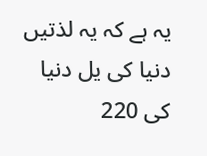یہ ہے کہ یہ لذتیں دنیا کی یل دنیا کی 220